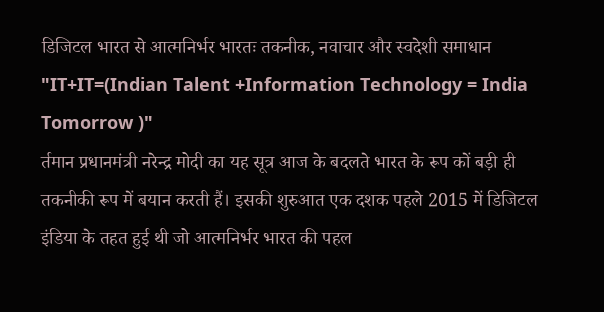डिजिटल भारत से आत्मनिर्भर भारतः तकनीक, नवाचार और स्वदेशी समाधान
"IT+IT=(Indian Talent +Information Technology = India Tomorrow )"
र्तमान प्रधानमंत्री नरेन्द्र मोदी का यह सूत्र आज के बदलते भारत के रूप कों बड़ी ही तकनीकी रूप में बयान करती हैं। इसकी शुरुआत एक दशक पहले 2015 में डिजिटल इंडिया के तहत हुई थी जो आत्मनिर्भर भारत की पहल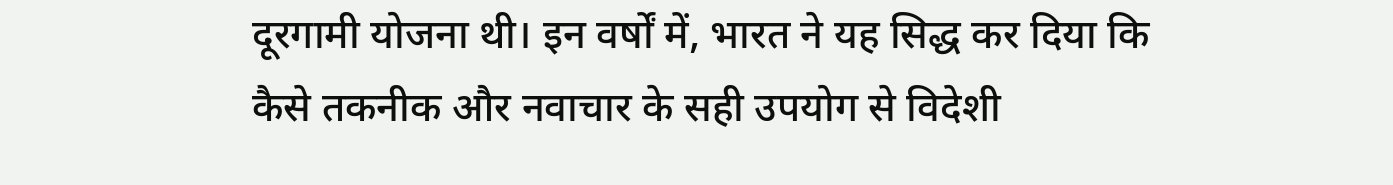दूरगामी योजना थी। इन वर्षों में, भारत ने यह सिद्ध कर दिया कि कैसे तकनीक और नवाचार के सही उपयोग से विदेशी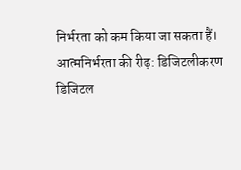निर्भरता को कम किया जा सकता हैं।
आत्मनिर्भरता की रीढ़: डिजिटलीकरण डिजिटल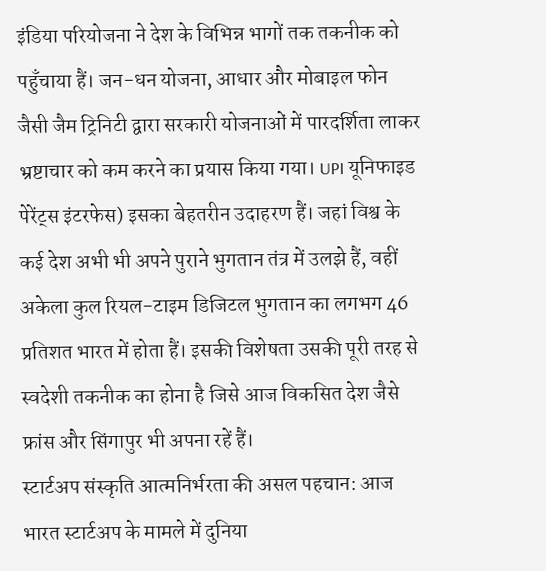इंडिया परियोजना ने देश के विभिन्न भागों तक तकनीक को पहुँचाया हैं। जन-धन योजना, आधार और मोबाइल फोन जैसी जैम ट्रिनिटी द्वारा सरकारी योजनाओं में पारदर्शिता लाकर भ्रष्टाचार को कम करने का प्रयास किया गया। UPI यूनिफाइड पेरेंट्स इंटरफेस) इसका बेहतरीन उदाहरण हैं। जहां विश्व के कई देश अभी भी अपने पुराने भुगतान तंत्र में उलझे हैं, वहीं अकेला कुल रियल-टाइम डिजिटल भुगतान का लगभग 46 प्रतिशत भारत में होता हैं। इसकी विशेषता उसकी पूरी तरह से स्वदेशी तकनीक का होना है जिसे आज विकसित देश जैसे फ्रांस और सिंगापुर भी अपना रहें हैं।
स्टार्टअप संस्कृति आत्मनिर्भरता की असल पहचान: आज भारत स्टार्टअप के मामले में दुनिया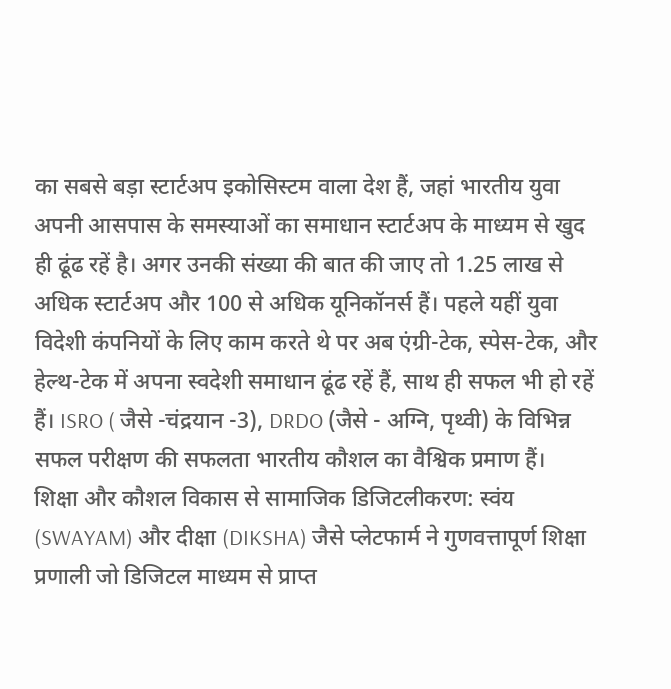का सबसे बड़ा स्टार्टअप इकोसिस्टम वाला देश हैं, जहां भारतीय युवा अपनी आसपास के समस्याओं का समाधान स्टार्टअप के माध्यम से खुद ही ढूंढ रहें है। अगर उनकी संख्या की बात की जाए तो 1.25 लाख से अधिक स्टार्टअप और 100 से अधिक यूनिकॉनर्स हैं। पहले यहीं युवा विदेशी कंपनियों के लिए काम करते थे पर अब एंग्री-टेक, स्पेस-टेक, और हेल्थ-टेक में अपना स्वदेशी समाधान ढूंढ रहें हैं, साथ ही सफल भी हो रहें हैं। ISRO ( जैसे -चंद्रयान -3), DRDO (जैसे - अग्नि, पृथ्वी) के विभिन्न सफल परीक्षण की सफलता भारतीय कौशल का वैश्विक प्रमाण हैं।
शिक्षा और कौशल विकास से सामाजिक डिजिटलीकरण: स्वंय (SWAYAM) और दीक्षा (DIKSHA) जैसे प्लेटफार्म ने गुणवत्तापूर्ण शिक्षा प्रणाली जो डिजिटल माध्यम से प्राप्त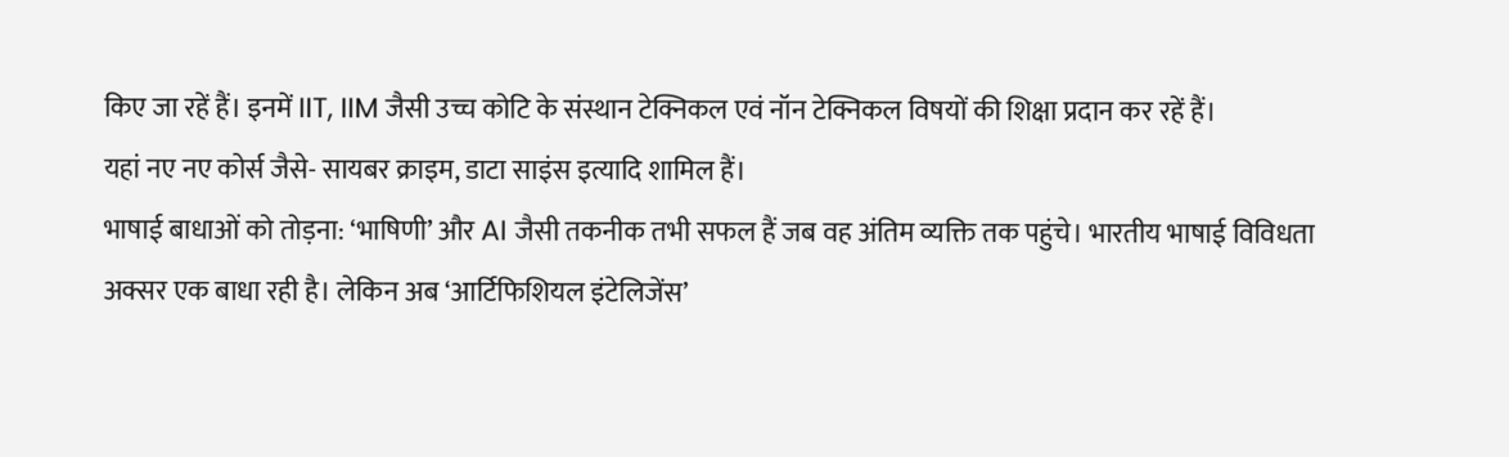किए जा रहें हैं। इनमें IIT, IIM जैसी उच्च कोटि के संस्थान टेक्निकल एवं नॉन टेक्निकल विषयों की शिक्षा प्रदान कर रहें हैं।
यहां नए नए कोर्स जैसे- सायबर क्राइम, डाटा साइंस इत्यादि शामिल हैं।
भाषाई बाधाओं को तोड़ना: ‘भाषिणी’ और AI जैसी तकनीक तभी सफल हैं जब वह अंतिम व्यक्ति तक पहुंचे। भारतीय भाषाई विविधता अक्सर एक बाधा रही है। लेकिन अब ‘आर्टिफिशियल इंटेलिजेंस’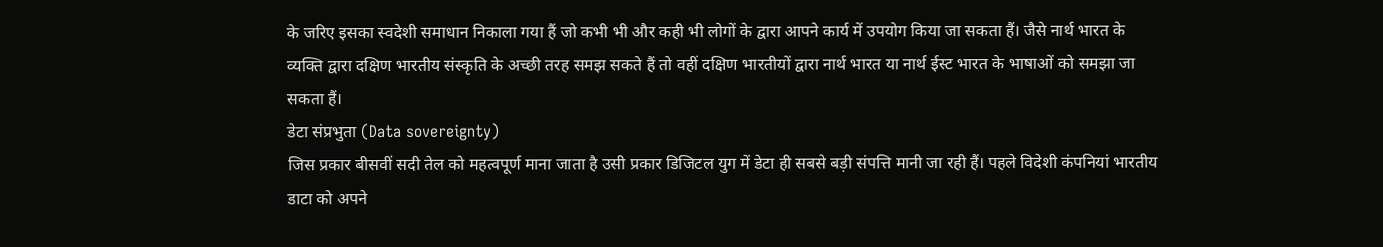के जरिए इसका स्वदेशी समाधान निकाला गया हैं जो कभी भी और कही भी लोगों के द्वारा आपने कार्य में उपयोग किया जा सकता हैं। जैसे नार्थ भारत के व्यक्ति द्वारा दक्षिण भारतीय संस्कृति के अच्छी तरह समझ सकते हैं तो वहीं दक्षिण भारतीयों द्वारा नार्थ भारत या नार्थ ईस्ट भारत के भाषाओं को समझा जा सकता हैं।
डेटा संप्रभुता (Data sovereignty)
जिस प्रकार बीसवीं सदी तेल को महत्वपूर्ण माना जाता है उसी प्रकार डिजिटल युग में डेटा ही सबसे बड़ी संपत्ति मानी जा रही हैं। पहले विदेशी कंपनियां भारतीय डाटा को अपने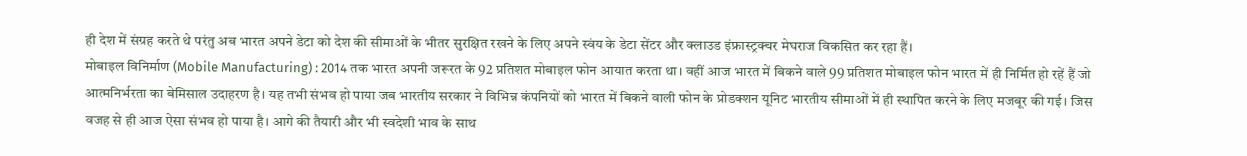ही देश में संग्रह करते थे परंतु अब भारत अपने डेटा को देश की सीमाओं के भीतर सुरक्षित रखने के लिए अपने स्वंय के डेटा सेंटर और क्लाउड इंफ्रास्ट्रक्चर मेघराज विकसित कर रहा हैं।
मोबाइल विनिर्माण (Mobile Manufacturing) : 2014 तक भारत अपनी जरूरत के 92 प्रतिशत मोबाइल फोन आयात करता था। वहीं आज भारत में बिकने वाले 99 प्रतिशत मोबाइल फोन भारत में ही निर्मित हो रहें हैं जो आत्मनिर्भरता का बेमिसाल उदाहरण है। यह तभी संभव हो पाया जब भारतीय सरकार ने विभिन्न कंपनियों को भारत में बिकने वाली फोन के प्रोडक्शन यूनिट भारतीय सीमाओं में ही स्थापित करने के लिए मजबूर की गई। जिस वजह से ही आज ऐसा संभव हो पाया है। आगे की तैयारी और भी स्वदेशी भाव के साथ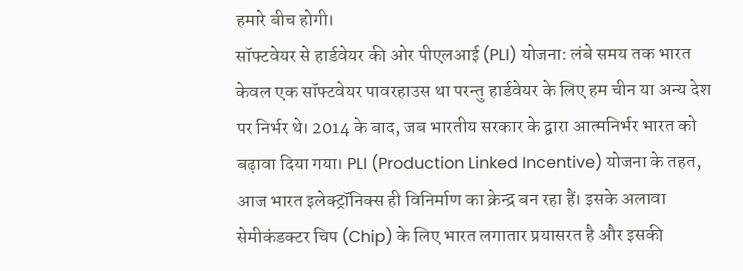हमारे बीच होगी।
सॉफ्टवेयर से हार्डवेयर की ओर पीएलआई (PLI) योजना: लंबे समय तक भारत केवल एक सॉफ्टवेयर पावरहाउस था परन्तु हार्डवेयर के लिए हम चीन या अन्य देश पर निर्भर थे। 2014 के बाद, जब भारतीय सरकार के द्वारा आत्मनिर्भर भारत को बढ़ावा दिया गया। PLI (Production Linked Incentive) योजना के तहत, आज भारत इलेक्ट्रॉनिक्स ही विनिर्माण का क्रेन्द्र बन रहा हैं। इसके अलावा सेमीकंडक्टर चिप (Chip) के लिए भारत लगातार प्रयासरत है और इसकी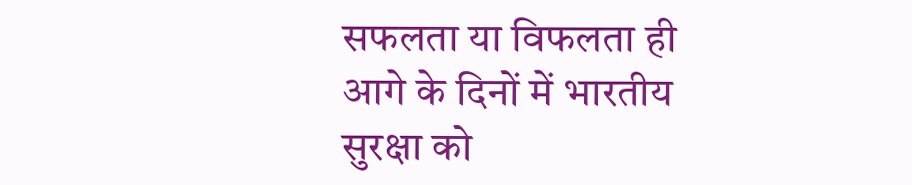सफलता या विफलता ही आगे के दिनों में भारतीय सुरक्षा को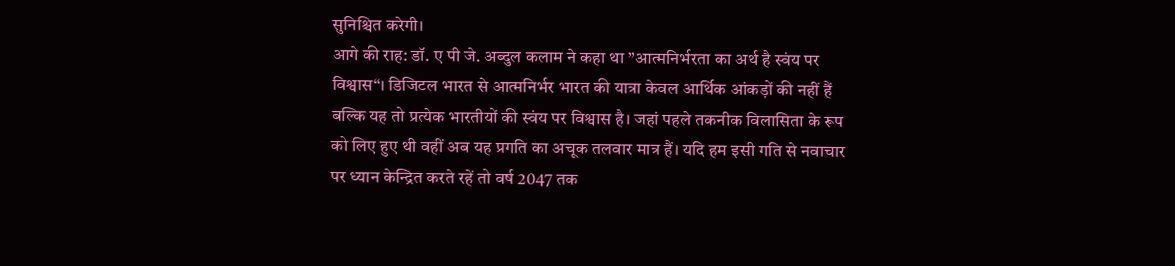सुनिश्चित करेगी।
आगे की राह: डॉ. ए पी जे. अब्दुल कलाम ने कहा था ”आत्मनिर्भरता का अर्थ है स्वंय पर विश्वास“। डिजिटल भारत से आत्मनिर्भर भारत की यात्रा केवल आर्थिक आंकड़ों की नहीं हैं बल्कि यह तो प्रत्येक भारतीयों की स्वंय पर विश्वास है। जहां पहले तकनीक विलासिता के रूप को लिए हुए थी वहीं अब यह प्रगति का अचूक तलवार मात्र हैं। यदि हम इसी गति से नवाचार पर ध्यान केन्द्रित करते रहें तो वर्ष 2047 तक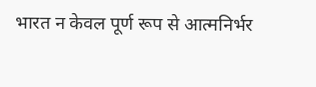भारत न केवल पूर्ण रूप से आत्मनिर्भर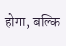होगा, बल्कि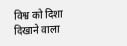विश्व को दिशा दिखाने वाला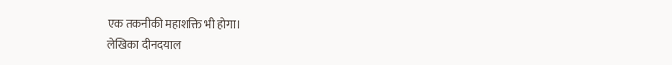एक तकनीकी महाशक्ति भी होगा।
लेखिका दीनदयाल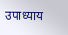उपाध्याय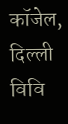कॉजेल, दिल्ली विवि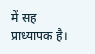में सह प्राध्यापक है।